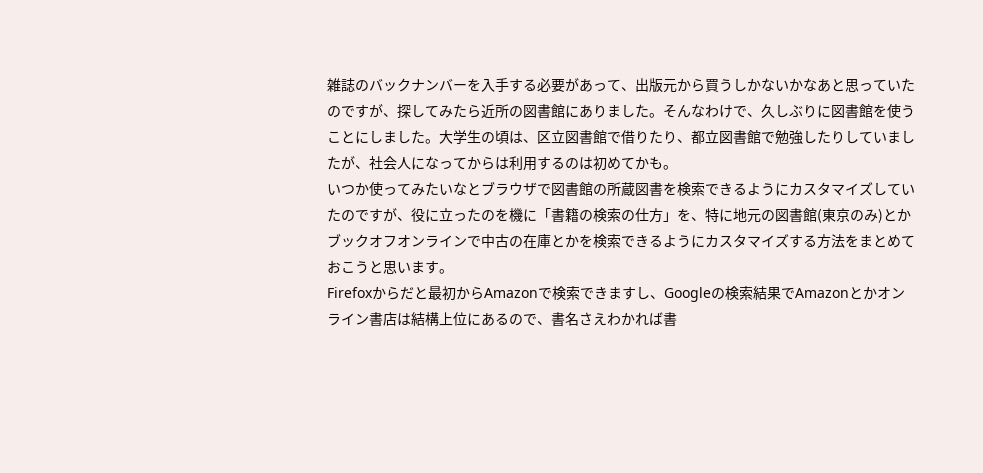雑誌のバックナンバーを入手する必要があって、出版元から買うしかないかなあと思っていたのですが、探してみたら近所の図書館にありました。そんなわけで、久しぶりに図書館を使うことにしました。大学生の頃は、区立図書館で借りたり、都立図書館で勉強したりしていましたが、社会人になってからは利用するのは初めてかも。
いつか使ってみたいなとブラウザで図書館の所蔵図書を検索できるようにカスタマイズしていたのですが、役に立ったのを機に「書籍の検索の仕方」を、特に地元の図書館(東京のみ)とかブックオフオンラインで中古の在庫とかを検索できるようにカスタマイズする方法をまとめておこうと思います。
Firefoxからだと最初からAmazonで検索できますし、Googleの検索結果でAmazonとかオンライン書店は結構上位にあるので、書名さえわかれば書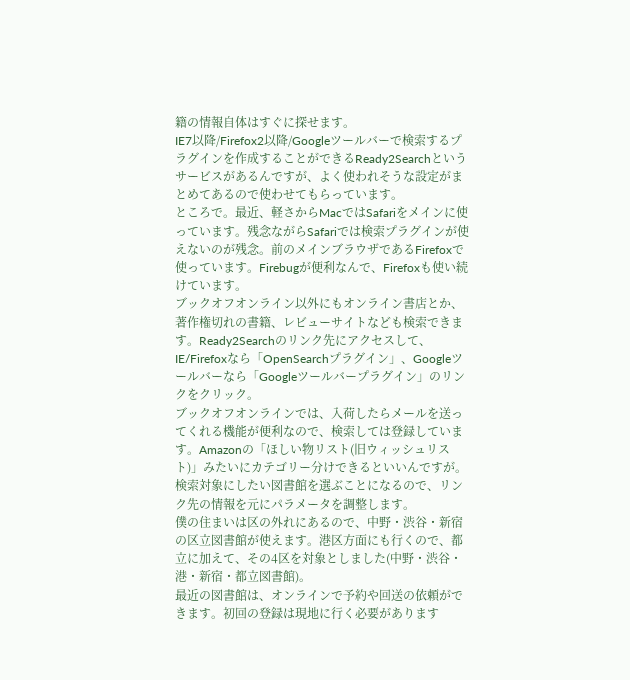籍の情報自体はすぐに探せます。
IE7以降/Firefox2以降/Googleツールバーで検索するプラグインを作成することができるReady2Searchというサービスがあるんですが、よく使われそうな設定がまとめてあるので使わせてもらっています。
ところで。最近、軽さからMacではSafariをメインに使っています。残念ながらSafariでは検索プラグインが使えないのが残念。前のメインブラウザであるFirefoxで使っています。Firebugが便利なんで、Firefoxも使い続けています。
ブックオフオンライン以外にもオンライン書店とか、著作権切れの書籍、レビューサイトなども検索できます。Ready2Searchのリンク先にアクセスして、IE/Firefoxなら「OpenSearchプラグイン」、Googleツールバーなら「Googleツールバープラグイン」のリンクをクリック。
ブックオフオンラインでは、入荷したらメールを送ってくれる機能が便利なので、検索しては登録しています。Amazonの「ほしい物リスト(旧ウィッシュリスト)」みたいにカテゴリー分けできるといいんですが。
検索対象にしたい図書館を選ぶことになるので、リンク先の情報を元にパラメータを調整します。
僕の住まいは区の外れにあるので、中野・渋谷・新宿の区立図書館が使えます。港区方面にも行くので、都立に加えて、その4区を対象としました(中野・渋谷・港・新宿・都立図書館)。
最近の図書館は、オンラインで予約や回送の依頼ができます。初回の登録は現地に行く必要があります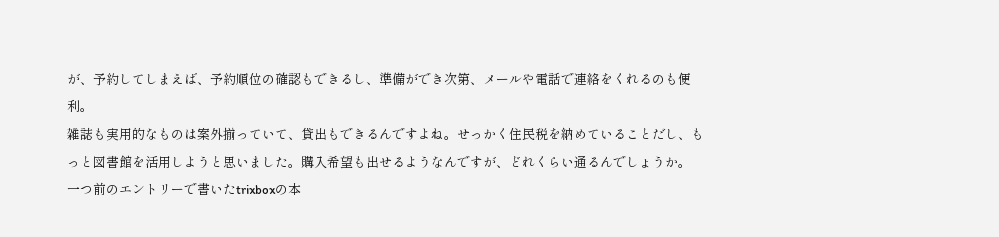が、予約してしまえば、予約順位の確認もできるし、準備ができ次第、メールや電話で連絡をくれるのも便利。
雑誌も実用的なものは案外揃っていて、貸出もできるんですよね。せっかく住民税を納めていることだし、もっと図書館を活用しようと思いました。購入希望も出せるようなんですが、どれくらい通るんでしょうか。
一つ前のエントリーで書いたtrixboxの本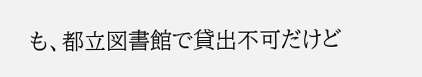も、都立図書館で貸出不可だけど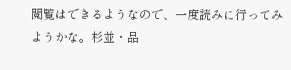閲覧はできるようなので、一度読みに行ってみようかな。杉並・品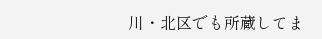川・北区でも所蔵してま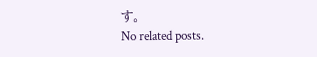す。
No related posts.